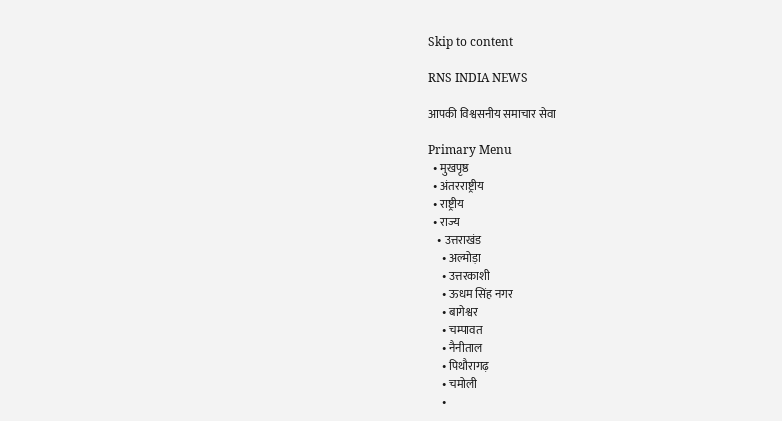Skip to content

RNS INDIA NEWS

आपकी विश्वसनीय समाचार सेवा

Primary Menu
  • मुखपृष्ठ
  • अंतरराष्ट्रीय
  • राष्ट्रीय
  • राज्य
    • उत्तराखंड
      • अल्मोड़ा
      • उत्तरकाशी
      • ऊधम सिंह नगर
      • बागेश्वर
      • चम्पावत
      • नैनीताल
      • पिथौरागढ़
      • चमोली
      •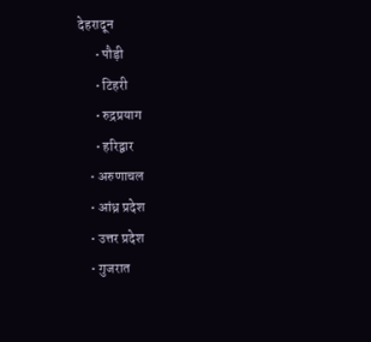देहरादून
      • पौड़ी
      • टिहरी
      • रुद्रप्रयाग
      • हरिद्वार
    • अरुणाचल
    • आंध्र प्रदेश
    • उत्तर प्रदेश
    • गुजरात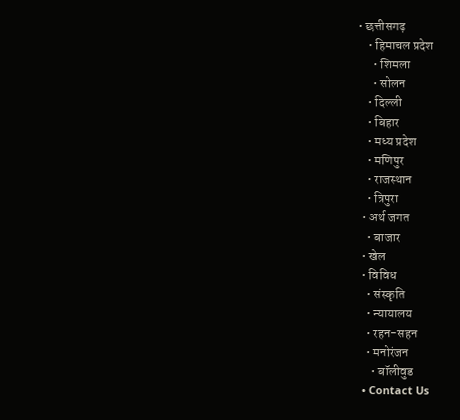• छत्तीसगढ़
    • हिमाचल प्रदेश
      • शिमला
      • सोलन
    • दिल्ली
    • बिहार
    • मध्य प्रदेश
    • मणिपुर
    • राजस्थान
    • त्रिपुरा
  • अर्थ जगत
    • बाजार
  • खेल
  • विविध
    • संस्कृति
    • न्यायालय
    • रहन-सहन
    • मनोरंजन
      • बॉलीवुड
  • Contact Us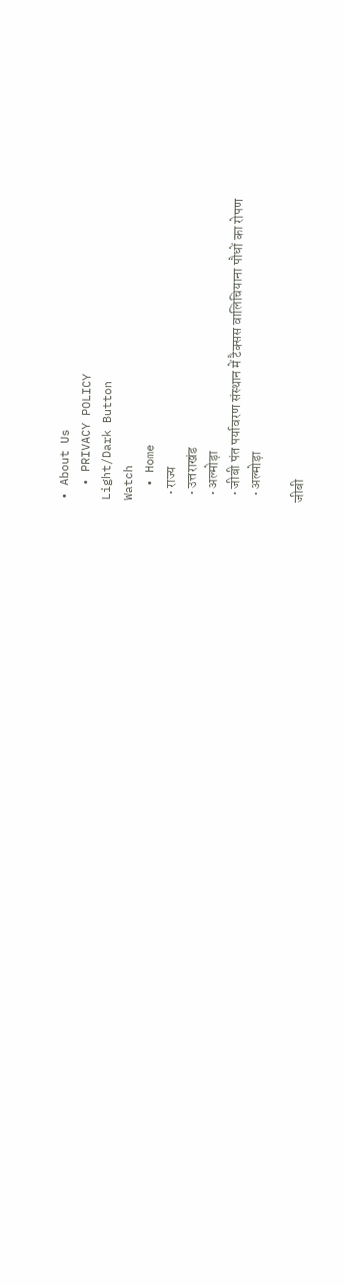• About Us
  • PRIVACY POLICY
Light/Dark Button
Watch
  • Home
  • राज्य
  • उत्तराखंड
  • अल्मोड़ा
  • जीबी पंत पर्यावरण संस्थान में टैक्सस वालिचियाना पौधों का रोपण
  • अल्मोड़ा

जीबी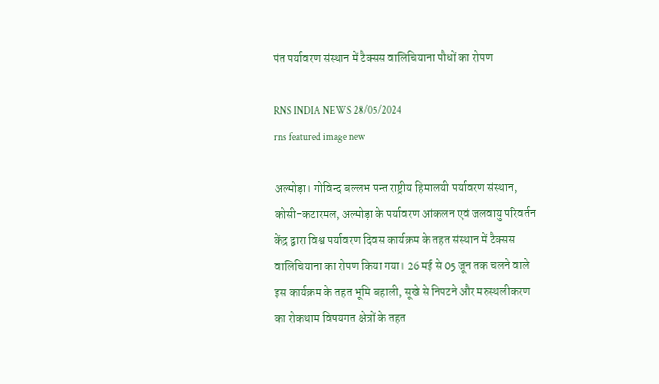पंत पर्यावरण संस्थान में टैक्सस वालिचियाना पौधों का रोपण

RNS INDIA NEWS 28/05/2024
rns featured image new

अल्मोड़ा। गोविन्द बल्लभ पन्त राष्ट्रीय हिमालयी पर्यावरण संस्थान, कोसी-कटारमल, अल्मोड़ा के पर्यावरण आंकलन एवं जलवायु परिवर्तन केंद्र द्वारा विश्व पर्यावरण दिवस कार्यक्रम के तहत संस्थान में टैक्सस वालिचियाना का रोपण किया गया। 26 मई से 05 जून तक चलने वाले इस कार्यक्रम के तहत भूमि बहाली, सूखे से निपटने और मरुस्थलीकरण का रोकथाम विषयगत क्षेत्रों के तहत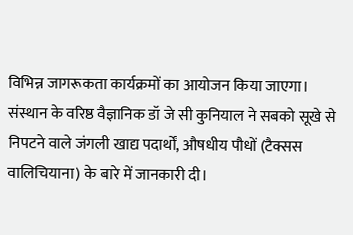विभिन्न जागरूकता कार्यक्रमों का आयोजन किया जाएगा। संस्थान के वरिष्ठ वैज्ञानिक डॉ जे सी कुनियाल ने सबको सूखे से निपटने वाले जंगली खाद्य पदार्थों, औषधीय पौधों (टैक्सस वालिचियाना) के बारे में जानकारी दी।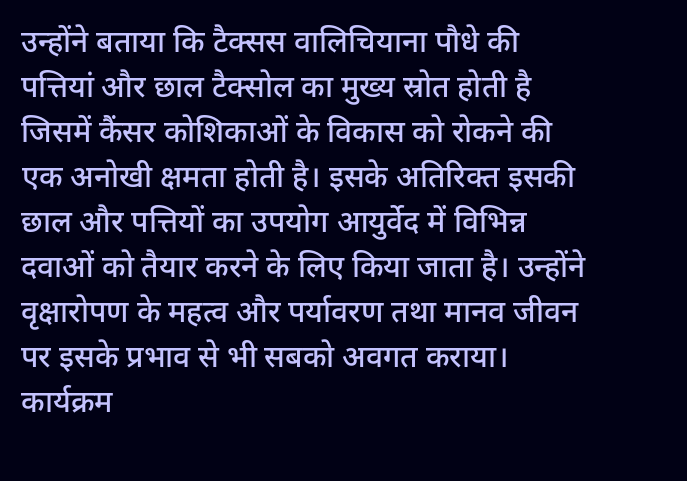उन्होंने बताया कि टैक्सस वालिचियाना पौधे की पत्तियां और छाल टैक्सोल का मुख्य स्रोत होती है जिसमें कैंसर कोशिकाओं के विकास को रोकने की एक अनोखी क्षमता होती है। इसके अतिरिक्त इसकी छाल और पत्तियों का उपयोग आयुर्वेद में विभिन्न दवाओं को तैयार करने के लिए किया जाता है। उन्होंने वृक्षारोपण के महत्व और पर्यावरण तथा मानव जीवन पर इसके प्रभाव से भी सबको अवगत कराया। कार्यक्रम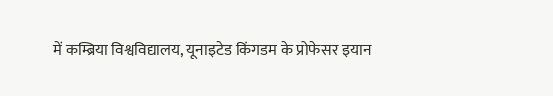में कम्ब्रिया विश्वविद्यालय, यूनाइटेड किंगडम के प्रोफेसर इयान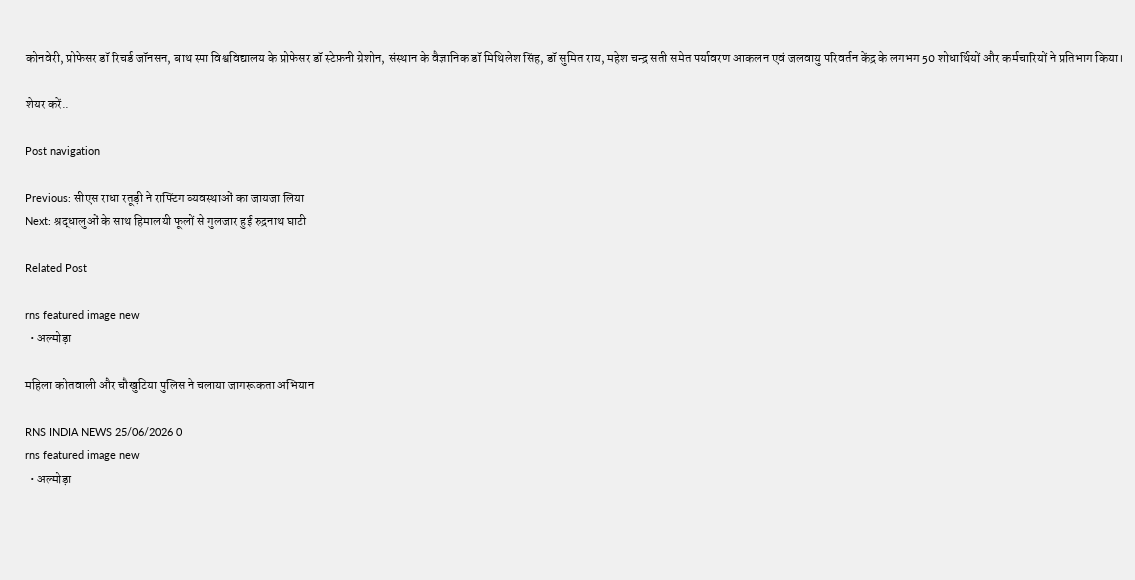कोनवेरी, प्रोफेसर डॉ रिचर्ड जॉनसन, बाथ स्पा विश्वविद्यालय के प्रोफेसर डॉ स्टेफ़नी ग्रेशोन, संस्थान के वैज्ञानिक डॉ मिथिलेश सिंह, डॉ सुमित राय, महेश चन्द्र सती समेत पर्यावरण आकलन एवं जलवायु परिवर्तन केंद्र के लगभग 50 शोधार्थियों और कर्मचारियों ने प्रतिभाग किया।

शेयर करें..

Post navigation

Previous: सीएस राधा रतूड़ी ने राफ्टिंग व्यवस्थाओं का जायजा लिया
Next: श्रद्धालुओं के साथ हिमालयी फूलों से गुलजार हुई रुद्रनाथ घाटी

Related Post

rns featured image new
  • अल्मोड़ा

महिला कोतवाली और चौखुटिया पुलिस ने चलाया जागरूकता अभियान

RNS INDIA NEWS 25/06/2026 0
rns featured image new
  • अल्मोड़ा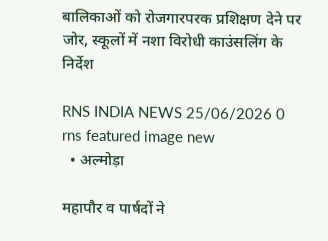बालिकाओं को रोजगारपरक प्रशिक्षण देने पर जोर, स्कूलों में नशा विरोधी काउंसलिंग के निर्देश

RNS INDIA NEWS 25/06/2026 0
rns featured image new
  • अल्मोड़ा

महापौर व पार्षदों ने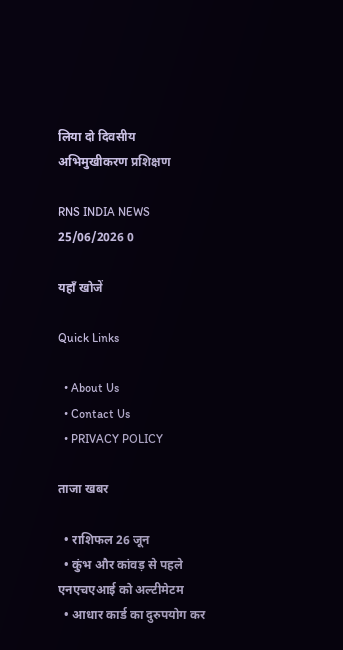लिया दो दिवसीय अभिमुखीकरण प्रशिक्षण

RNS INDIA NEWS 25/06/2026 0

यहाँ खोजें

Quick Links

  • About Us
  • Contact Us
  • PRIVACY POLICY

ताजा खबर

  • राशिफल 26 जून
  • कुंभ और कांवड़ से पहले एनएचएआई को अल्टीमेटम
  • आधार कार्ड का दुरुपयोग कर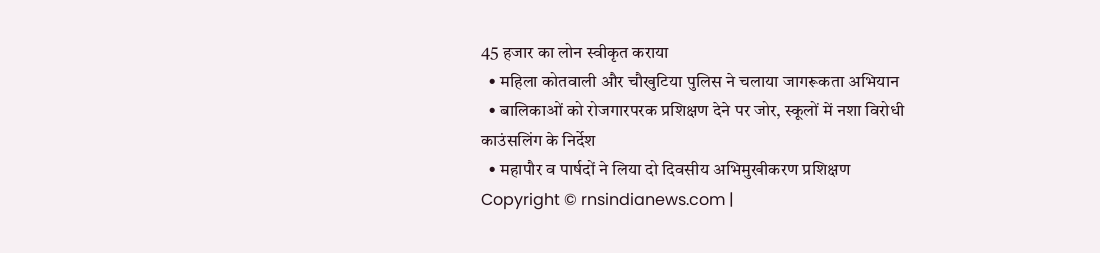45 हजार का लोन स्वीकृत कराया
  • महिला कोतवाली और चौखुटिया पुलिस ने चलाया जागरूकता अभियान
  • बालिकाओं को रोजगारपरक प्रशिक्षण देने पर जोर, स्कूलों में नशा विरोधी काउंसलिंग के निर्देश
  • महापौर व पार्षदों ने लिया दो दिवसीय अभिमुखीकरण प्रशिक्षण
Copyright © rnsindianews.com |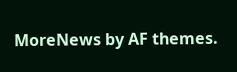MoreNews by AF themes.